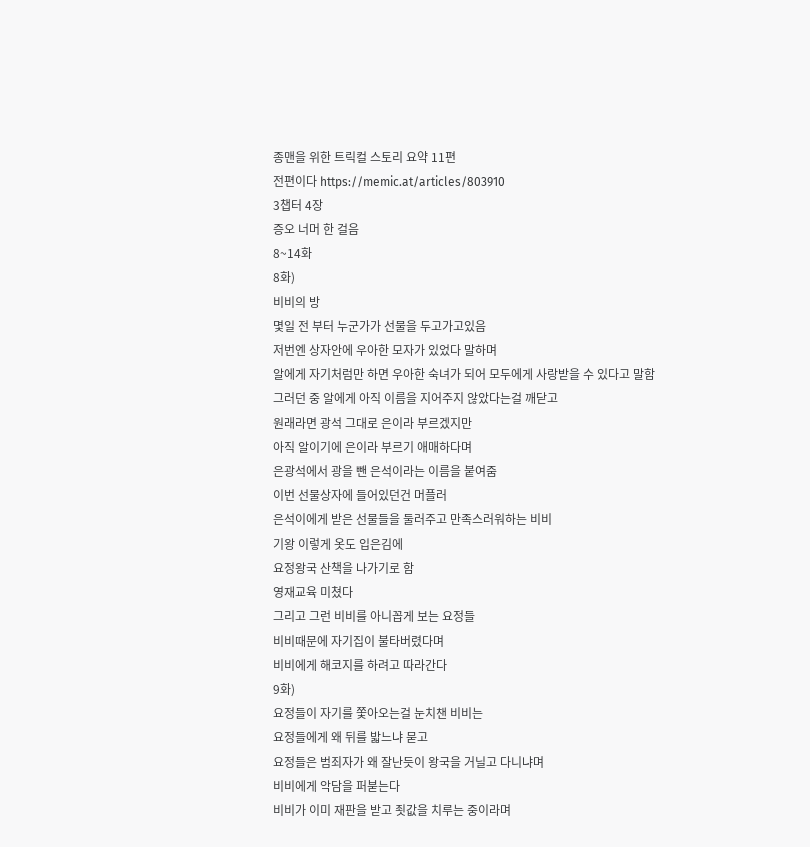종맨을 위한 트릭컬 스토리 요약 11편
전편이다 https://memic.at/articles/803910
3챕터 4장
증오 너머 한 걸음
8~14화
8화)
비비의 방
몇일 전 부터 누군가가 선물을 두고가고있음
저번엔 상자안에 우아한 모자가 있었다 말하며
알에게 자기처럼만 하면 우아한 숙녀가 되어 모두에게 사랑받을 수 있다고 말함
그러던 중 알에게 아직 이름을 지어주지 않았다는걸 깨닫고
원래라면 광석 그대로 은이라 부르겠지만
아직 알이기에 은이라 부르기 애매하다며
은광석에서 광을 뺀 은석이라는 이름을 붙여줌
이번 선물상자에 들어있던건 머플러
은석이에게 받은 선물들을 둘러주고 만족스러워하는 비비
기왕 이렇게 옷도 입은김에
요정왕국 산책을 나가기로 함
영재교육 미쳤다
그리고 그런 비비를 아니꼽게 보는 요정들
비비때문에 자기집이 불타버렸다며
비비에게 해코지를 하려고 따라간다
9화)
요정들이 자기를 쫓아오는걸 눈치챈 비비는
요정들에게 왜 뒤를 밟느냐 묻고
요정들은 범죄자가 왜 잘난듯이 왕국을 거닐고 다니냐며
비비에게 악담을 퍼붇는다
비비가 이미 재판을 받고 죗값을 치루는 중이라며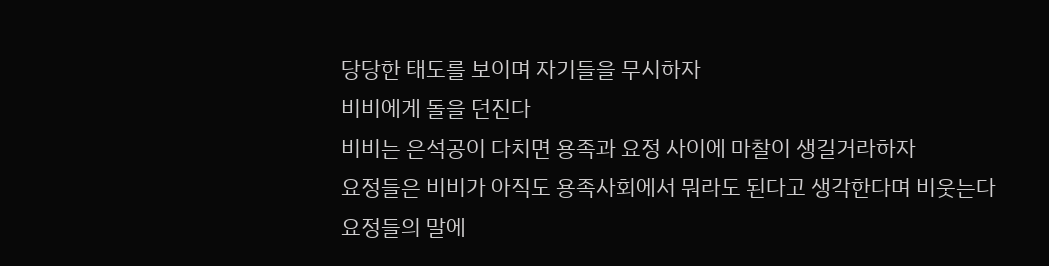당당한 태도를 보이며 자기들을 무시하자
비비에게 돌을 던진다
비비는 은석공이 다치면 용족과 요정 사이에 마찰이 생길거라하자
요정들은 비비가 아직도 용족사회에서 뭐라도 된다고 생각한다며 비웃는다
요정들의 말에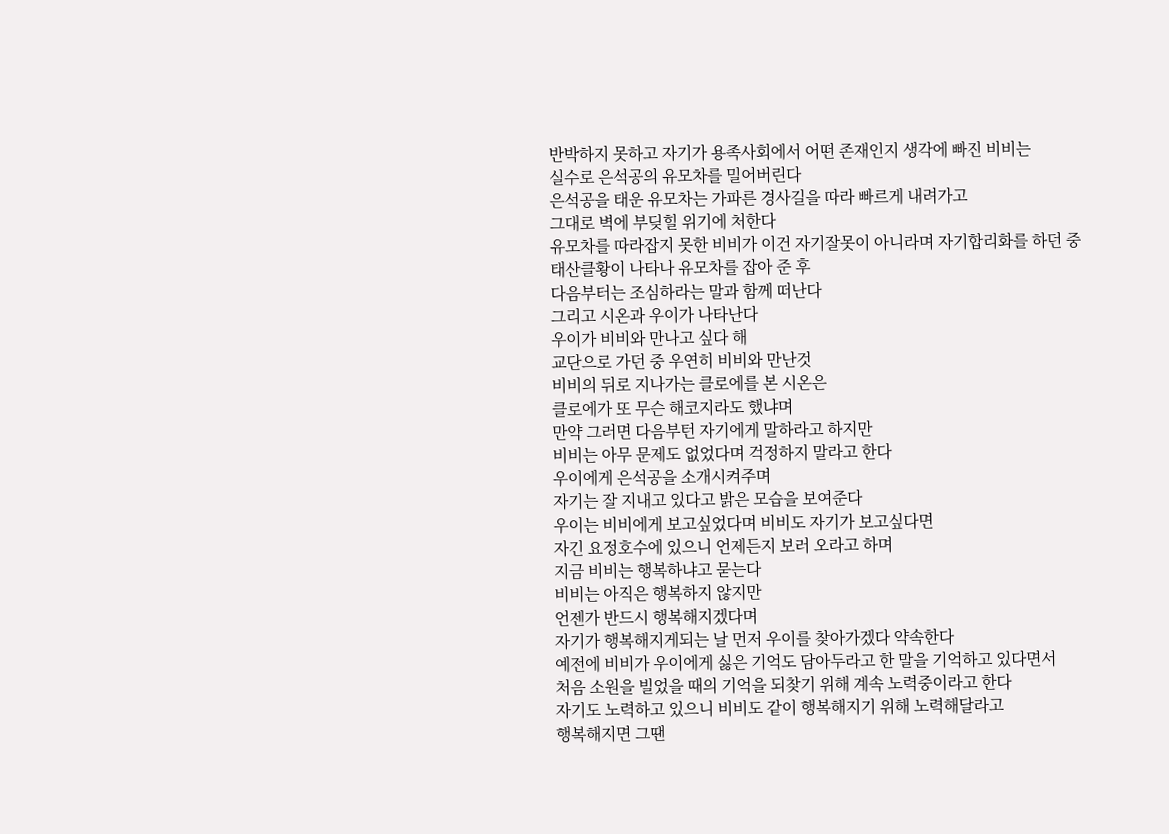반박하지 못하고 자기가 용족사회에서 어떤 존재인지 생각에 빠진 비비는
실수로 은석공의 유모차를 밀어버린다
은석공을 태운 유모차는 가파른 경사길을 따라 빠르게 내려가고
그대로 벽에 부딪힐 위기에 처한다
유모차를 따라잡지 못한 비비가 이건 자기잘못이 아니라며 자기합리화를 하던 중
태산클황이 나타나 유모차를 잡아 준 후
다음부터는 조심하라는 말과 함께 떠난다
그리고 시온과 우이가 나타난다
우이가 비비와 만나고 싶다 해
교단으로 가던 중 우연히 비비와 만난것
비비의 뒤로 지나가는 클로에를 본 시온은
클로에가 또 무슨 해코지라도 했냐며
만약 그러면 다음부턴 자기에게 말하라고 하지만
비비는 아무 문제도 없었다며 걱정하지 말라고 한다
우이에게 은석공을 소개시켜주며
자기는 잘 지내고 있다고 밝은 모습을 보여준다
우이는 비비에게 보고싶었다며 비비도 자기가 보고싶다면
자긴 요정호수에 있으니 언제든지 보러 오라고 하며
지금 비비는 행복하냐고 묻는다
비비는 아직은 행복하지 않지만
언젠가 반드시 행복해지겠다며
자기가 행복해지게되는 날 먼저 우이를 찾아가겠다 약속한다
예전에 비비가 우이에게 싫은 기억도 담아두라고 한 말을 기억하고 있다면서
처음 소원을 빌었을 때의 기억을 되찾기 위해 계속 노력중이라고 한다
자기도 노력하고 있으니 비비도 같이 행복해지기 위해 노력해달라고
행복해지면 그땐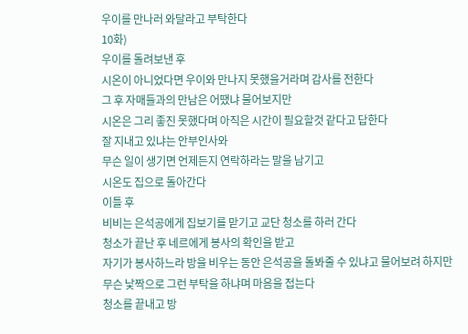우이를 만나러 와달라고 부탁한다
10화)
우이를 돌려보낸 후
시온이 아니었다면 우이와 만나지 못했을거라며 감사를 전한다
그 후 자매들과의 만남은 어땠냐 물어보지만
시온은 그리 좋진 못했다며 아직은 시간이 필요할것 같다고 답한다
잘 지내고 있냐는 안부인사와
무슨 일이 생기면 언제든지 연락하라는 말을 남기고
시온도 집으로 돌아간다
이틀 후
비비는 은석공에게 집보기를 맏기고 교단 청소를 하러 간다
청소가 끝난 후 네르에게 봉사의 확인을 받고
자기가 봉사하느라 방을 비우는 동안 은석공을 돌봐줄 수 있냐고 물어보려 하지만
무슨 낯짝으로 그런 부탁을 하냐며 마음을 접는다
청소를 끝내고 방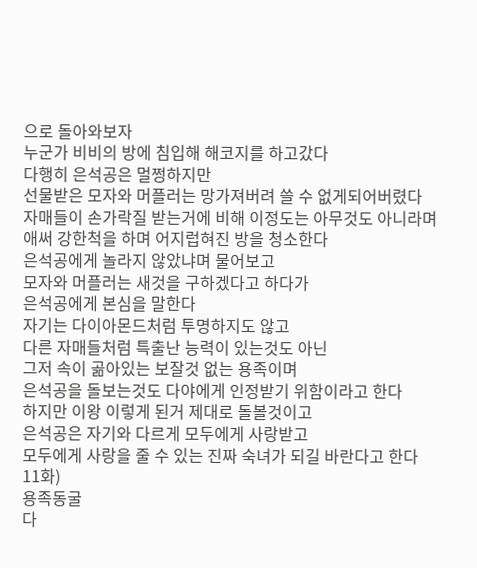으로 돌아와보자
누군가 비비의 방에 침입해 해코지를 하고갔다
다행히 은석공은 멀쩡하지만
선물받은 모자와 머플러는 망가져버려 쓸 수 없게되어버렸다
자매들이 손가락질 받는거에 비해 이정도는 아무것도 아니라며
애써 강한척을 하며 어지럽혀진 방을 청소한다
은석공에게 놀라지 않았냐며 물어보고
모자와 머플러는 새것을 구하겠다고 하다가
은석공에게 본심을 말한다
자기는 다이아몬드처럼 투명하지도 않고
다른 자매들처럼 특출난 능력이 있는것도 아닌
그저 속이 곪아있는 보잘것 없는 용족이며
은석공을 돌보는것도 다야에게 인정받기 위함이라고 한다
하지만 이왕 이렇게 된거 제대로 돌볼것이고
은석공은 자기와 다르게 모두에게 사랑받고
모두에게 사랑을 줄 수 있는 진짜 숙녀가 되길 바란다고 한다
11화)
용족동굴
다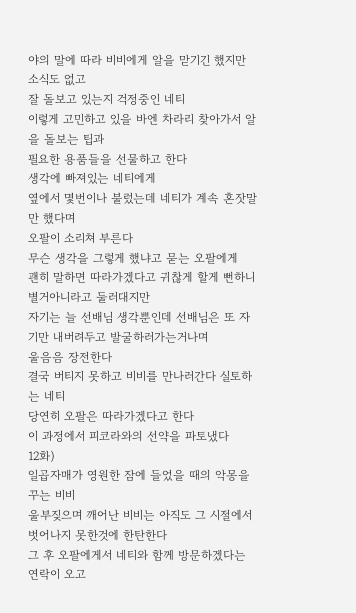야의 말에 따라 비비에게 알을 맏기긴 했지만 소식도 없고
잘 돌보고 있는지 걱정중인 네티
이렇게 고민하고 있을 바엔 차라리 찾아가서 알을 돌보는 팁과
필요한 용품들을 선물하고 한다
생각에 빠져있는 네티에게
옆에서 몇번이나 불렀는데 네티가 계속 혼잣말만 했다며
오팔이 소리쳐 부른다
무슨 생각을 그렇게 했냐고 묻는 오팔에게
괜히 말하면 따라가겠다고 귀찮게 할게 뻔하니
별거아니라고 둘러대지만
자기는 늘 선배님 생각뿐인데 선배님은 또 자기만 내버려두고 발굴하러가는거나며
울음음 장전한다
결국 버티지 못하고 비비를 만나러간다 실토하는 네티
당연히 오팔은 따라가겠다고 한다
이 과정에서 피코라와의 선약을 파토냈다
12화)
일곱자매가 영원한 잠에 들었을 때의 악몽을 꾸는 비비
울부짖으며 깨어난 비비는 아직도 그 시절에서 벗어나지 못한것에 한탄한다
그 후 오팔에게서 네티와 함께 방문하겠다는 연락이 오고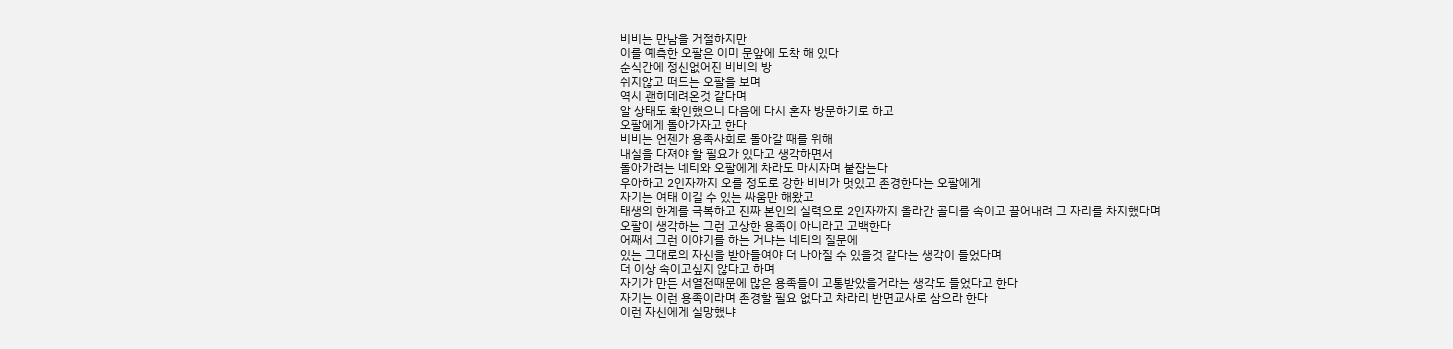비비는 만남을 거절하지만
이를 예측한 오팔은 이미 문앞에 도착 해 있다
순식간에 정신없어진 비비의 방
쉬지않고 떠드는 오팔을 보며
역시 괜히데려온것 같다며
알 상태도 확인했으니 다음에 다시 혼자 방문하기로 하고
오팔에게 돌아가자고 한다
비비는 언젠가 용족사회로 돌아갈 때를 위해
내실을 다져야 할 필요가 있다고 생각하면서
돌아가려는 네티와 오팔에게 차라도 마시자며 붙잡는다
우아하고 2인자까지 오를 정도로 강한 비비가 멋있고 존경한다는 오팔에게
자기는 여태 이길 수 있는 싸움만 해왔고
태생의 한계를 극복하고 진짜 본인의 실력으로 2인자까지 올라간 골디를 속이고 끌어내려 그 자리를 차지했다며
오팔이 생각하는 그런 고상한 용족이 아니라고 고백한다
어째서 그런 이야기를 하는 거냐는 네티의 질문에
있는 그대로의 자신을 받아들여야 더 나아질 수 있을것 같다는 생각이 들었다며
더 이상 속이고싶지 않다고 하며
자기가 만든 서열전때문에 많은 용족들이 고통받았을거라는 생각도 들었다고 한다
자기는 이런 용족이라며 존경할 필요 없다고 차라리 반면교사로 삼으라 한다
이런 자신에게 실망했냐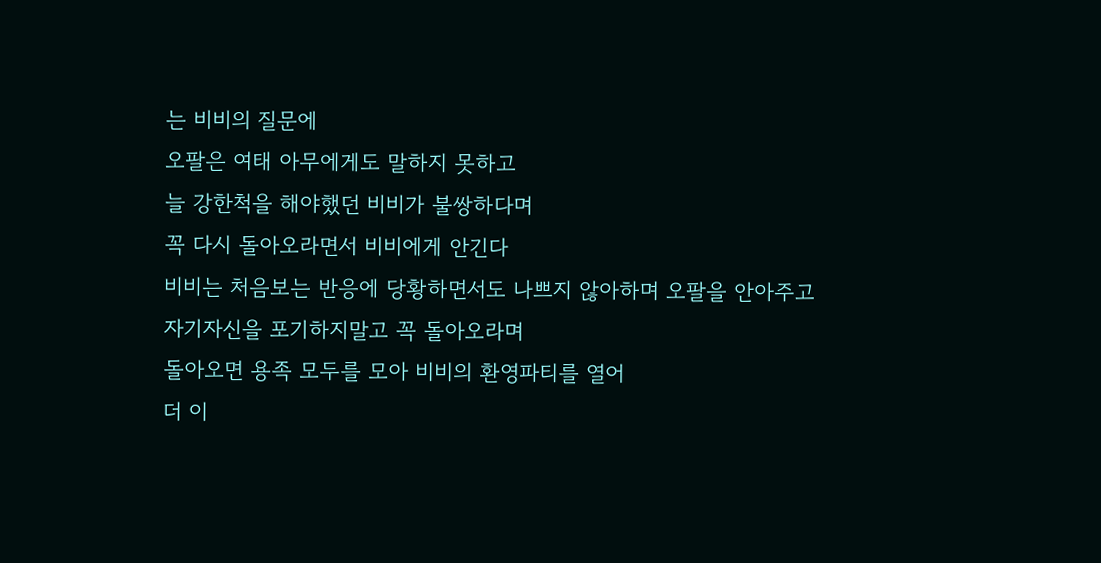는 비비의 질문에
오팔은 여태 아무에게도 말하지 못하고
늘 강한척을 해야했던 비비가 불쌍하다며
꼭 다시 돌아오라면서 비비에게 안긴다
비비는 처음보는 반응에 당황하면서도 나쁘지 않아하며 오팔을 안아주고
자기자신을 포기하지말고 꼭 돌아오라며
돌아오면 용족 모두를 모아 비비의 환영파티를 열어
더 이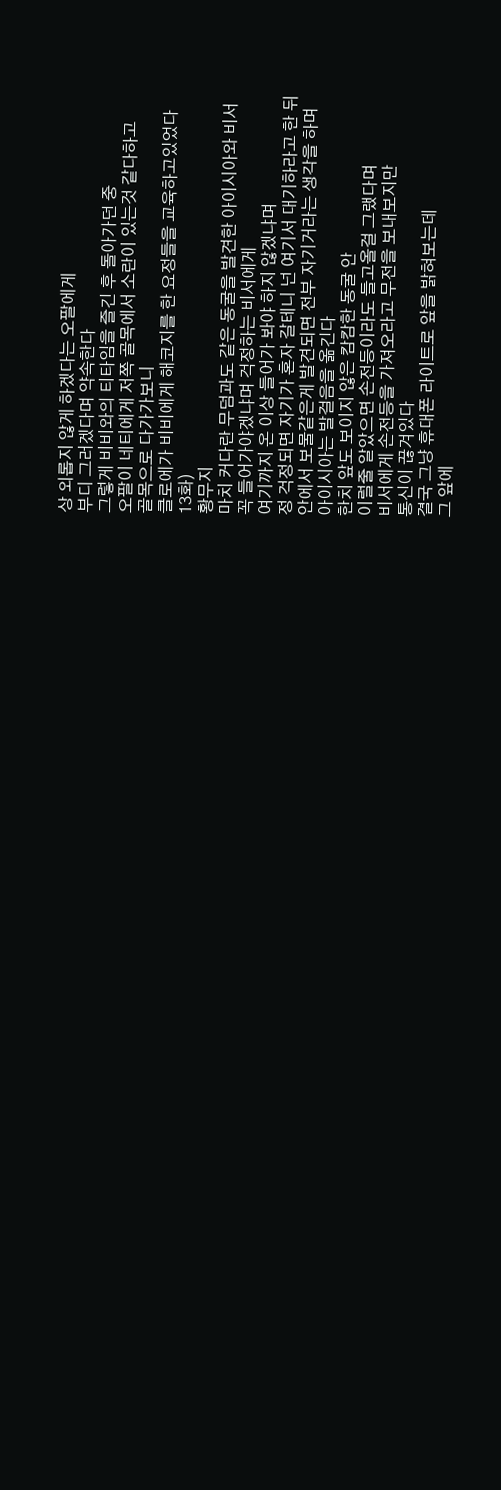상 외롭지 않게 하겠다는 오팔에게
부디 그러겠다며 약속한다
그렇게 비비와의 티타임을 즐긴 후 돌아가던 중
오팔이 네티에게 저쪽 골목에서 소란이 있는것 같다하고
골목으로 다가가보니
클로에가 비비에게 해코지를 한 요정들을 교육하고있었다
13화)
황무지
마치 커다란 무덤과도 같은 동굴을 발견한 아이시아와 비서
꼭 들어가야겠냐며 걱정하는 비서에게
여기까지 온 이상 들어가 봐야 하지 않겠냐며
정 걱정되면 자기가 혼자 갈테니 넌 여기서 대기하라고 한 뒤
안에서 보물같은게 발견되면 전부 자기거라는 생각을 하며
아이시아는 발걸음을 옮긴다
한치 앞도 보이지 않은 캄캄한 동굴 안
이럴줄 알았으면 손전등이라도 들고올걸 그랬다며
비서에게 손전등을 가져오라고 무전을 보내보지만
통신이 끊겨있다
결국 그냥 휴대폰 라이트로 앞을 밝혀보는데
그 앞에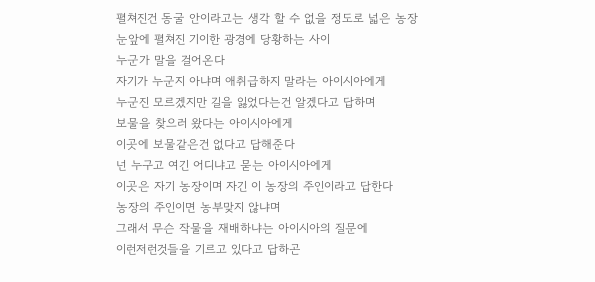펼쳐진건 동굴 안이라고는 생각 할 수 없을 정도로 넓은 농장
눈앞에 펼쳐진 기이한 광경에 당황하는 사이
누군가 말을 걸어온다
자기가 누군지 아냐며 애취급하지 말라는 아이시아에게
누군진 모르겠지만 길을 잃었다는건 알겠다고 답하며
보물을 찾으러 왔다는 아이시아에게
이곳에 보물같은건 없다고 답해준다
넌 누구고 여긴 어디냐고 묻는 아이시아에게
이곳은 자기 농장이며 자긴 이 농장의 주인이라고 답한다
농장의 주인이면 농부맞지 않냐며
그래서 무슨 작물을 재배하냐는 아이시아의 질문에
이런저런것들을 기르고 있다고 답하곤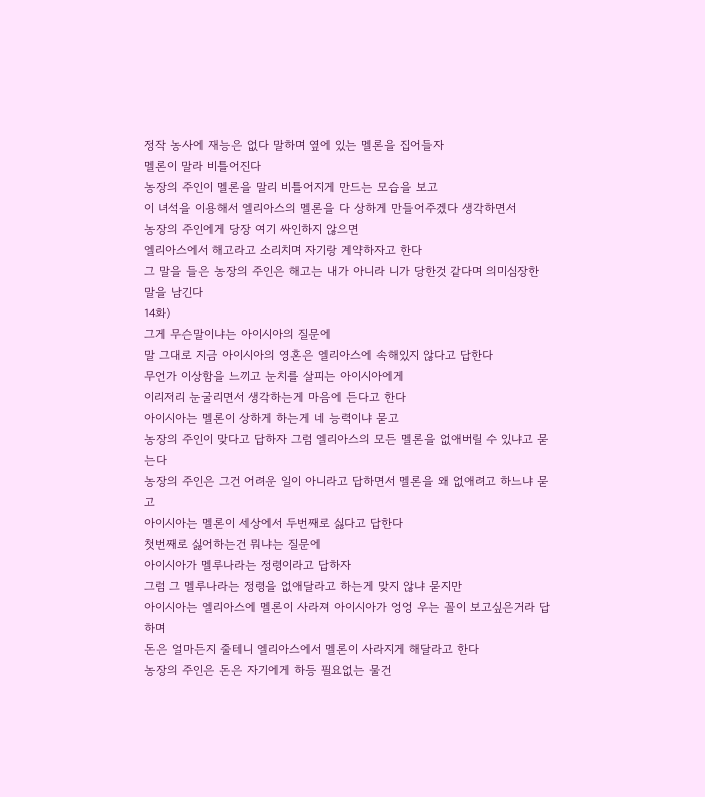정작 농사에 재능은 없다 말하며 옆에 있는 멜론을 집어들자
멜론이 말라 비틀어진다
농장의 주인이 멜론을 말리 비틀어지게 만드는 모습을 보고
이 녀석을 이용해서 엘리아스의 멜론을 다 상하게 만들어주겠다 생각하면서
농장의 주인에게 당장 여기 싸인하지 않으면
엘리아스에서 해고라고 소리치며 자기랑 계약하자고 한다
그 말을 들은 농장의 주인은 해고는 내가 아니라 니가 당한것 같다며 의미심장한 말을 남긴다
14화)
그게 무슨말이냐는 아이시아의 질문에
말 그대로 지금 아이시아의 영혼은 엘리아스에 속해있지 않다고 답한다
무언가 이상함을 느끼고 눈치를 살피는 아이시아에게
이리저리 눈굴리면서 생각하는게 마음에 든다고 한다
아이시아는 멜론이 상하게 하는게 네 능력이냐 묻고
농장의 주인이 맞다고 답하자 그럼 엘리아스의 모든 멜론을 없애버릴 수 있냐고 묻는다
농장의 주인은 그건 어려운 일이 아니라고 답하면서 멜론을 왜 없애려고 하느냐 묻고
아이시아는 멜론이 세상에서 두번째로 싫다고 답한다
첫번째로 싫어하는건 뭐냐는 질문에
아이시아가 멜루나라는 정령이라고 답하자
그럼 그 멜루나라는 정령을 없애달라고 하는게 맞지 않냐 묻지만
아이시아는 엘리아스에 멜론이 사라져 아이시아가 엉엉 우는 꼴이 보고싶은거라 답하며
돈은 얼마든지 줄테니 엘리아스에서 멜론이 사라지게 해달라고 한다
농장의 주인은 돈은 자기에게 하등 필요없는 물건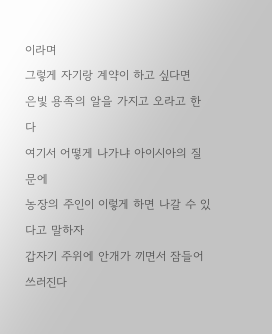이라며
그렇게 자기랑 계약이 하고 싶다면
은빛 용족의 알을 가지고 오라고 한다
여기서 어떻게 나가냐 아이시아의 질문에
농장의 주인이 이렇게 하면 나갈 수 있다고 말하자
갑자기 주위에 안개가 끼면서 잠들어 쓰러진다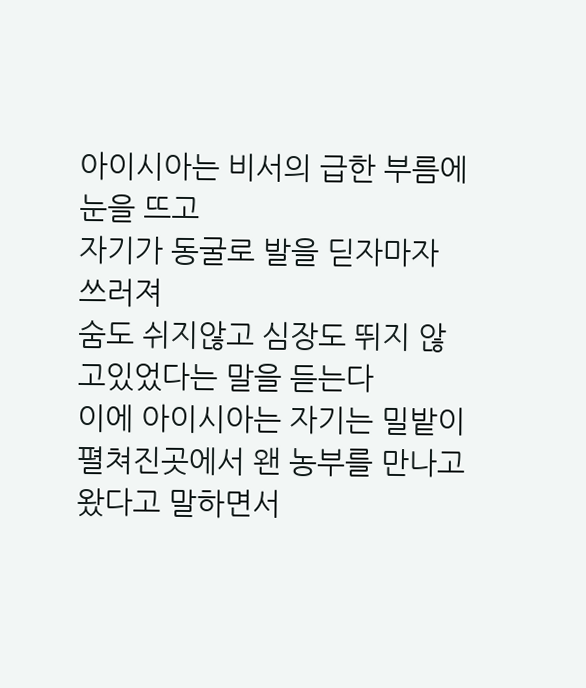아이시아는 비서의 급한 부름에 눈을 뜨고
자기가 동굴로 발을 딛자마자 쓰러져
숨도 쉬지않고 심장도 뛰지 않고있었다는 말을 듣는다
이에 아이시아는 자기는 밀밭이 펼쳐진곳에서 왠 농부를 만나고 왔다고 말하면서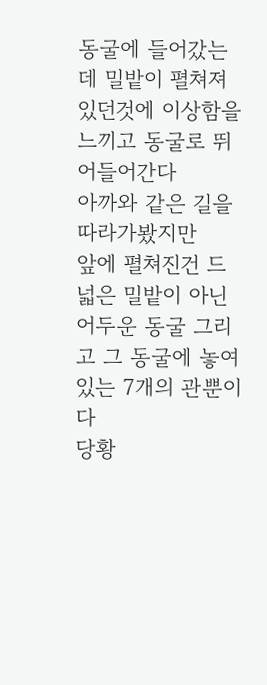동굴에 들어갔는데 밀밭이 펼쳐져있던것에 이상함을 느끼고 동굴로 뛰어들어간다
아까와 같은 길을 따라가봤지만
앞에 펼쳐진건 드넓은 밀밭이 아닌
어두운 동굴 그리고 그 동굴에 놓여있는 7개의 관뿐이다
당황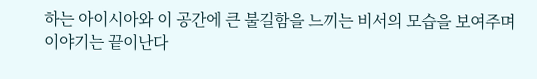하는 아이시아와 이 공간에 큰 불길함을 느끼는 비서의 모습을 보여주며
이야기는 끝이난다